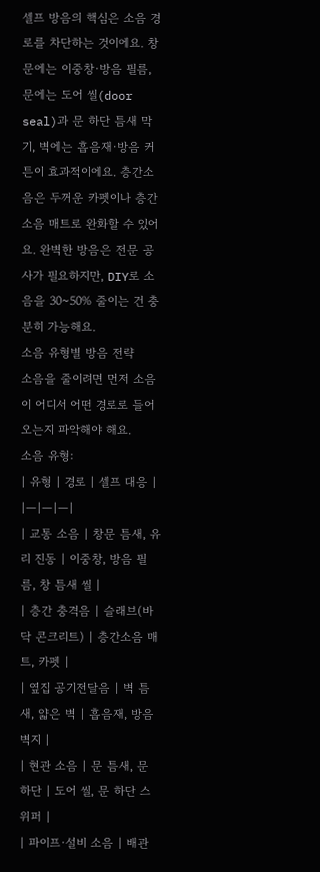셀프 방음의 핵심은 소음 경로를 차단하는 것이에요. 창문에는 이중창·방음 필름, 문에는 도어 씰(door seal)과 문 하단 틈새 막기, 벽에는 흡음재·방음 커튼이 효과적이에요. 층간소음은 두꺼운 카펫이나 층간소음 매트로 완화할 수 있어요. 완벽한 방음은 전문 공사가 필요하지만, DIY로 소음을 30~50% 줄이는 건 충분히 가능해요.
소음 유형별 방음 전략
소음을 줄이려면 먼저 소음이 어디서 어떤 경로로 들어오는지 파악해야 해요.
소음 유형:
| 유형 | 경로 | 셀프 대응 |
|—|—|—|
| 교통 소음 | 창문 틈새, 유리 진동 | 이중창, 방음 필름, 창 틈새 씰 |
| 층간 충격음 | 슬래브(바닥 콘크리트) | 층간소음 매트, 카펫 |
| 옆집 공기전달음 | 벽 틈새, 얇은 벽 | 흡음재, 방음벽지 |
| 현관 소음 | 문 틈새, 문 하단 | 도어 씰, 문 하단 스위퍼 |
| 파이프·설비 소음 | 배관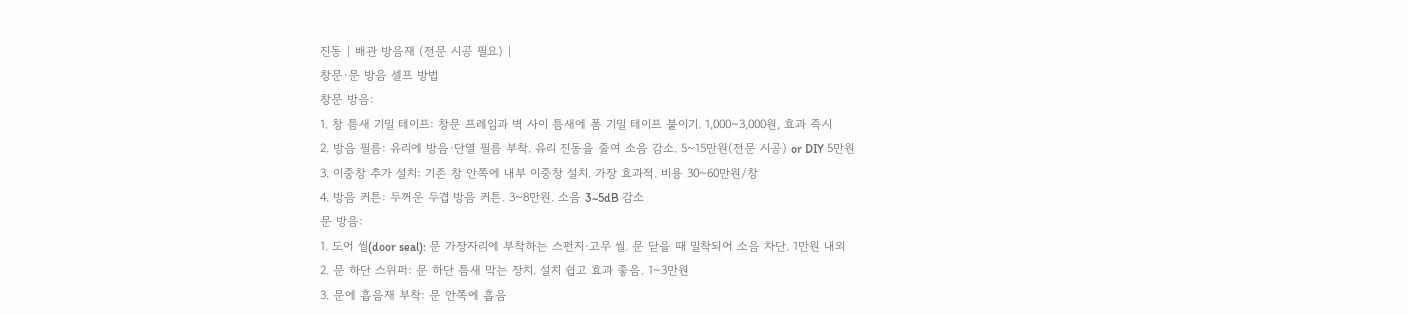진동 | 배관 방음재 (전문 시공 필요) |
창문·문 방음 셀프 방법
창문 방음:
1. 창 틈새 기밀 테이프: 창문 프레임과 벽 사이 틈새에 폼 기밀 테이프 붙이기. 1,000~3,000원, 효과 즉시
2. 방음 필름: 유리에 방음·단열 필름 부착. 유리 진동을 줄여 소음 감소. 5~15만원(전문 시공) or DIY 5만원
3. 이중창 추가 설치: 기존 창 안쪽에 내부 이중창 설치. 가장 효과적. 비용 30~60만원/창
4. 방음 커튼: 두꺼운 두겹 방음 커튼. 3~8만원. 소음 3~5dB 감소
문 방음:
1. 도어 씰(door seal): 문 가장자리에 부착하는 스펀지·고무 씰. 문 닫을 때 밀착되어 소음 차단. 1만원 내외
2. 문 하단 스위퍼: 문 하단 틈새 막는 장치. 설치 쉽고 효과 좋음. 1~3만원
3. 문에 흡음재 부착: 문 안쪽에 흡음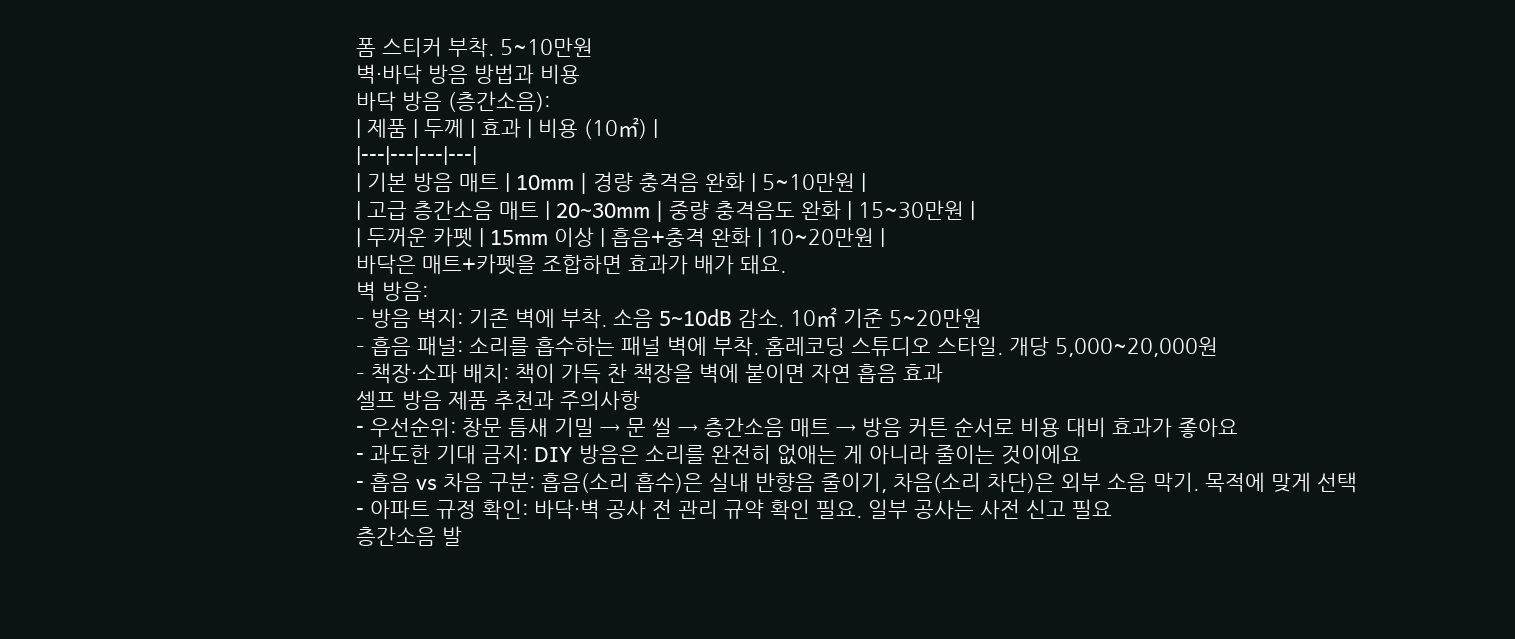폼 스티커 부착. 5~10만원
벽·바닥 방음 방법과 비용
바닥 방음 (층간소음):
| 제품 | 두께 | 효과 | 비용 (10㎡) |
|---|---|---|---|
| 기본 방음 매트 | 10mm | 경량 충격음 완화 | 5~10만원 |
| 고급 층간소음 매트 | 20~30mm | 중량 충격음도 완화 | 15~30만원 |
| 두꺼운 카펫 | 15mm 이상 | 흡음+충격 완화 | 10~20만원 |
바닥은 매트+카펫을 조합하면 효과가 배가 돼요.
벽 방음:
– 방음 벽지: 기존 벽에 부착. 소음 5~10dB 감소. 10㎡ 기준 5~20만원
– 흡음 패널: 소리를 흡수하는 패널 벽에 부착. 홈레코딩 스튜디오 스타일. 개당 5,000~20,000원
– 책장·소파 배치: 책이 가득 찬 책장을 벽에 붙이면 자연 흡음 효과
셀프 방음 제품 추천과 주의사항
- 우선순위: 창문 틈새 기밀 → 문 씰 → 층간소음 매트 → 방음 커튼 순서로 비용 대비 효과가 좋아요
- 과도한 기대 금지: DIY 방음은 소리를 완전히 없애는 게 아니라 줄이는 것이에요
- 흡음 vs 차음 구분: 흡음(소리 흡수)은 실내 반향음 줄이기, 차음(소리 차단)은 외부 소음 막기. 목적에 맞게 선택
- 아파트 규정 확인: 바닥·벽 공사 전 관리 규약 확인 필요. 일부 공사는 사전 신고 필요
층간소음 발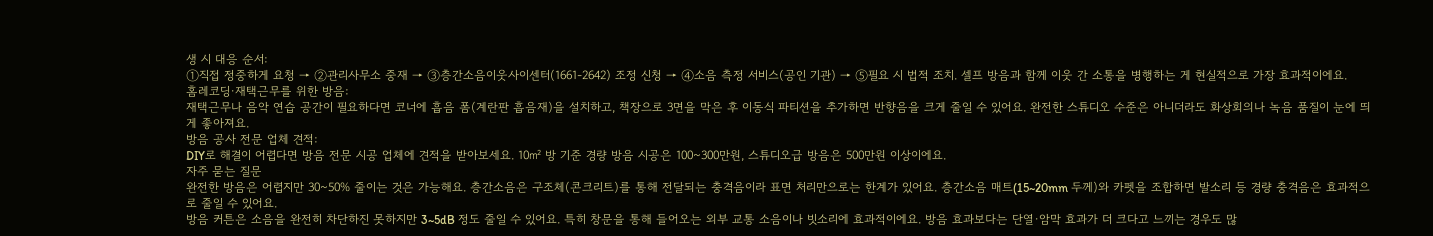생 시 대응 순서:
①직접 정중하게 요청 → ②관리사무소 중재 → ③층간소음이웃사이센터(1661-2642) 조정 신청 → ④소음 측정 서비스(공인 기관) → ⑤필요 시 법적 조치. 셀프 방음과 함께 이웃 간 소통을 병행하는 게 현실적으로 가장 효과적이에요.
홈레코딩·재택근무를 위한 방음:
재택근무나 음악 연습 공간이 필요하다면 코너에 흡음 폼(계란판 흡음재)을 설치하고, 책장으로 3면을 막은 후 이동식 파티션을 추가하면 반향음을 크게 줄일 수 있어요. 완전한 스튜디오 수준은 아니더라도 화상회의나 녹음 품질이 눈에 띄게 좋아져요.
방음 공사 전문 업체 견적:
DIY로 해결이 어렵다면 방음 전문 시공 업체에 견적을 받아보세요. 10㎡ 방 기준 경량 방음 시공은 100~300만원, 스튜디오급 방음은 500만원 이상이에요.
자주 묻는 질문
완전한 방음은 어렵지만 30~50% 줄이는 것은 가능해요. 층간소음은 구조체(콘크리트)를 통해 전달되는 충격음이라 표면 처리만으로는 한계가 있어요. 층간소음 매트(15~20mm 두께)와 카펫을 조합하면 발소리 등 경량 충격음은 효과적으로 줄일 수 있어요.
방음 커튼은 소음을 완전히 차단하진 못하지만 3~5dB 정도 줄일 수 있어요. 특히 창문을 통해 들어오는 외부 교통 소음이나 빗소리에 효과적이에요. 방음 효과보다는 단열·암막 효과가 더 크다고 느끼는 경우도 많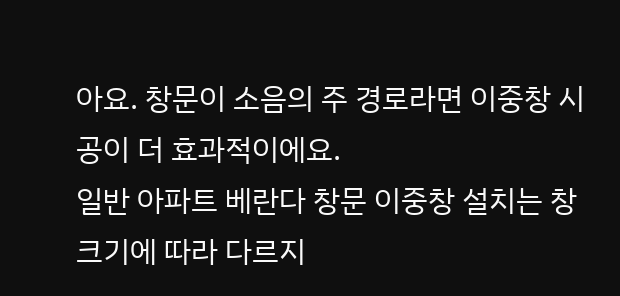아요. 창문이 소음의 주 경로라면 이중창 시공이 더 효과적이에요.
일반 아파트 베란다 창문 이중창 설치는 창 크기에 따라 다르지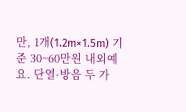만, 1개(1.2m×1.5m) 기준 30~60만원 내외예요. 단열·방음 두 가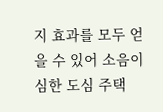지 효과를 모두 얻을 수 있어 소음이 심한 도심 주택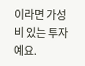이라면 가성비 있는 투자예요.